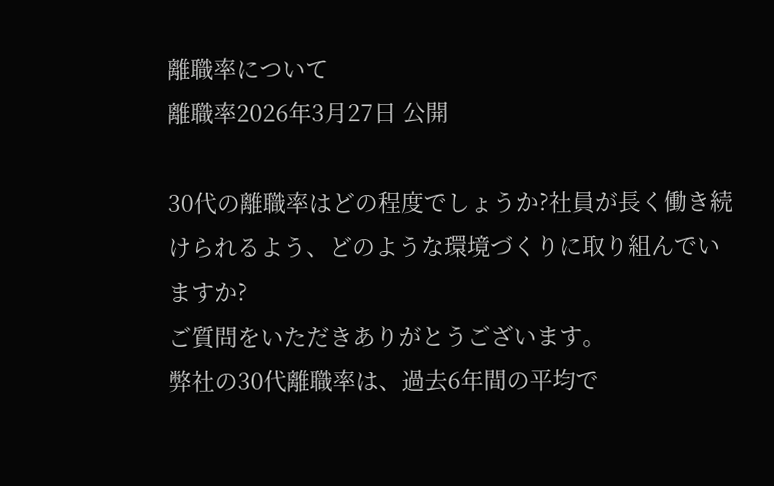離職率について
離職率2026年3月27日 公開

30代の離職率はどの程度でしょうか?社員が長く働き続けられるよう、どのような環境づくりに取り組んでいますか?
ご質問をいただきありがとうございます。
弊社の30代離職率は、過去6年間の平均で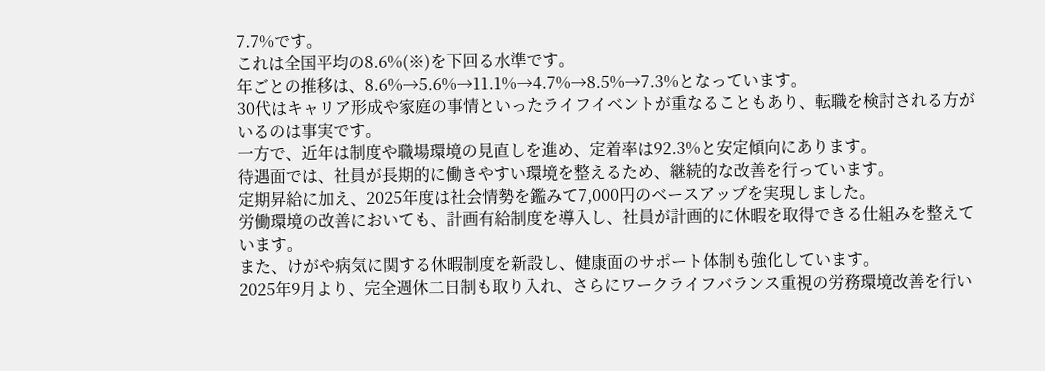7.7%です。
これは全国平均の8.6%(※)を下回る水準です。
年ごとの推移は、8.6%→5.6%→11.1%→4.7%→8.5%→7.3%となっています。
30代はキャリア形成や家庭の事情といったライフイベントが重なることもあり、転職を検討される方がいるのは事実です。
一方で、近年は制度や職場環境の見直しを進め、定着率は92.3%と安定傾向にあります。
待遇面では、社員が長期的に働きやすい環境を整えるため、継続的な改善を行っています。
定期昇給に加え、2025年度は社会情勢を鑑みて7,000円のベースアップを実現しました。
労働環境の改善においても、計画有給制度を導入し、社員が計画的に休暇を取得できる仕組みを整えています。
また、けがや病気に関する休暇制度を新設し、健康面のサポート体制も強化しています。
2025年9月より、完全週休二日制も取り入れ、さらにワークライフバランス重視の労務環境改善を行い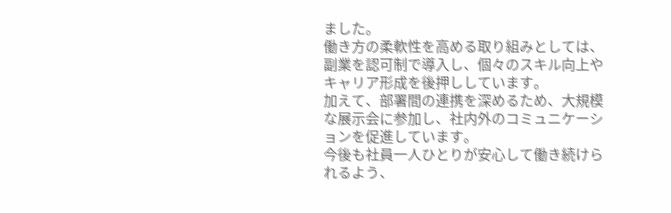ました。
働き方の柔軟性を高める取り組みとしては、副業を認可制で導入し、個々のスキル向上やキャリア形成を後押ししています。
加えて、部署間の連携を深めるため、大規模な展示会に参加し、社内外のコミュニケーションを促進しています。
今後も社員一人ひとりが安心して働き続けられるよう、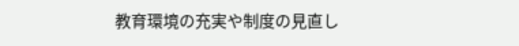教育環境の充実や制度の見直し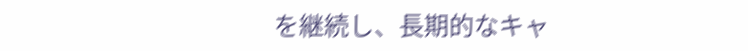を継続し、長期的なキャ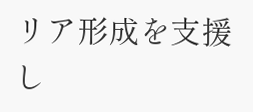リア形成を支援し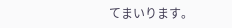てまいります。